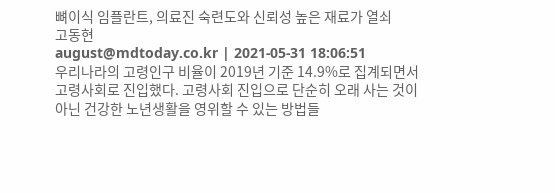뼈이식 임플란트, 의료진 숙련도와 신뢰성 높은 재료가 열쇠
고동현
august@mdtoday.co.kr | 2021-05-31 18:06:51
우리나라의 고령인구 비율이 2019년 기준 14.9%로 집계되면서 고령사회로 진입했다. 고령사회 진입으로 단순히 오래 사는 것이 아닌 건강한 노년생활을 영위할 수 있는 방법들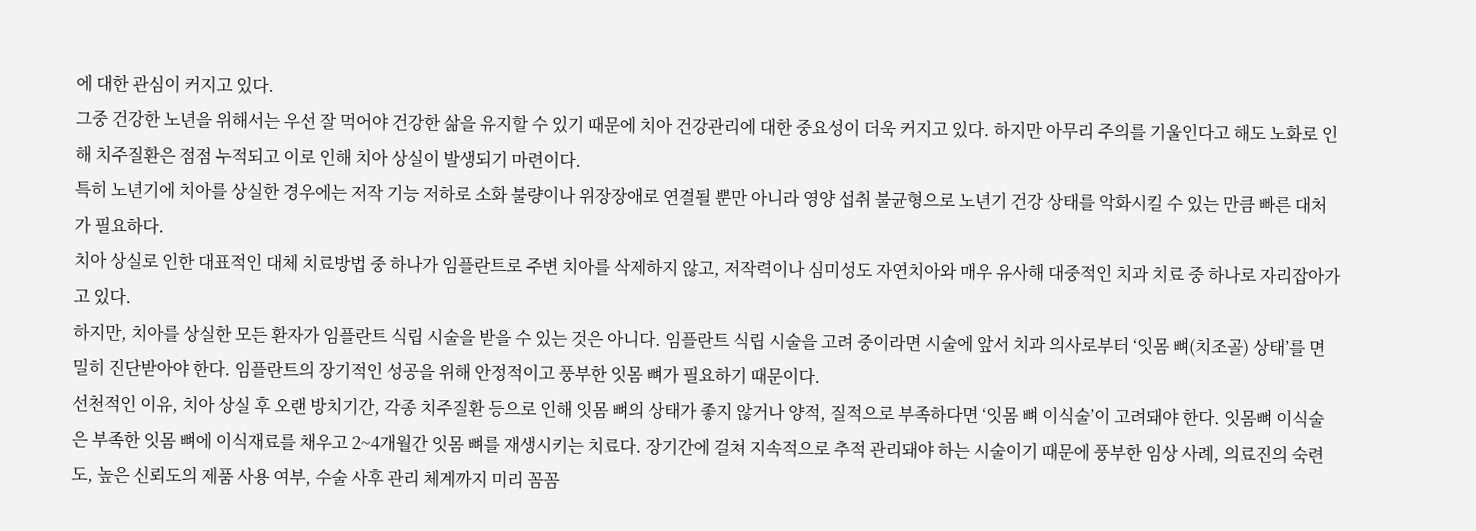에 대한 관심이 커지고 있다.
그중 건강한 노년을 위해서는 우선 잘 먹어야 건강한 삶을 유지할 수 있기 때문에 치아 건강관리에 대한 중요성이 더욱 커지고 있다. 하지만 아무리 주의를 기울인다고 해도 노화로 인해 치주질환은 점점 누적되고 이로 인해 치아 상실이 발생되기 마련이다.
특히 노년기에 치아를 상실한 경우에는 저작 기능 저하로 소화 불량이나 위장장애로 연결될 뿐만 아니라 영양 섭취 불균형으로 노년기 건강 상태를 악화시킬 수 있는 만큼 빠른 대처가 필요하다.
치아 상실로 인한 대표적인 대체 치료방법 중 하나가 임플란트로 주변 치아를 삭제하지 않고, 저작력이나 심미성도 자연치아와 매우 유사해 대중적인 치과 치료 중 하나로 자리잡아가고 있다.
하지만, 치아를 상실한 모든 환자가 임플란트 식립 시술을 받을 수 있는 것은 아니다. 임플란트 식립 시술을 고려 중이라면 시술에 앞서 치과 의사로부터 ‘잇몸 뼈(치조골) 상태’를 면밀히 진단받아야 한다. 임플란트의 장기적인 성공을 위해 안정적이고 풍부한 잇몸 뼈가 필요하기 때문이다.
선천적인 이유, 치아 상실 후 오랜 방치기간, 각종 치주질환 등으로 인해 잇몸 뼈의 상태가 좋지 않거나 양적, 질적으로 부족하다면 ‘잇몸 뼈 이식술’이 고려돼야 한다. 잇몸뼈 이식술은 부족한 잇몸 뼈에 이식재료를 채우고 2~4개월간 잇몸 뼈를 재생시키는 치료다. 장기간에 걸쳐 지속적으로 추적 관리돼야 하는 시술이기 때문에 풍부한 임상 사례, 의료진의 숙련도, 높은 신뢰도의 제품 사용 여부, 수술 사후 관리 체계까지 미리 꼼꼼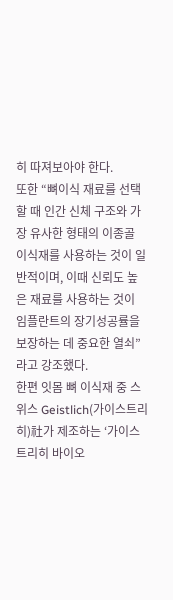히 따져보아야 한다.
또한 “뼈이식 재료를 선택할 때 인간 신체 구조와 가장 유사한 형태의 이종골 이식재를 사용하는 것이 일반적이며, 이때 신뢰도 높은 재료를 사용하는 것이 임플란트의 장기성공률을 보장하는 데 중요한 열쇠”라고 강조했다.
한편 잇몸 뼈 이식재 중 스위스 Geistlich(가이스트리히)社가 제조하는 ‘가이스트리히 바이오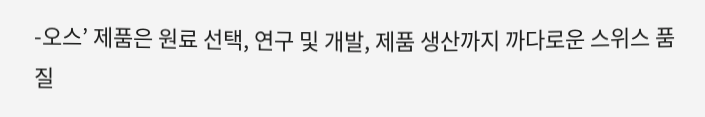-오스’ 제품은 원료 선택, 연구 및 개발, 제품 생산까지 까다로운 스위스 품질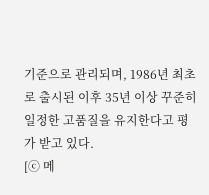기준으로 관리되며, 1986년 최초로 출시된 이후 35년 이상 꾸준히 일정한 고품질을 유지한다고 평가 받고 있다.
[ⓒ 메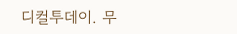디컬투데이. 무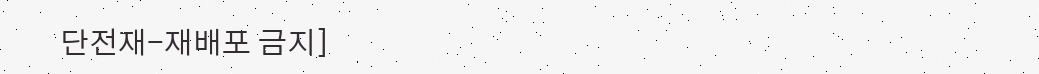단전재-재배포 금지]